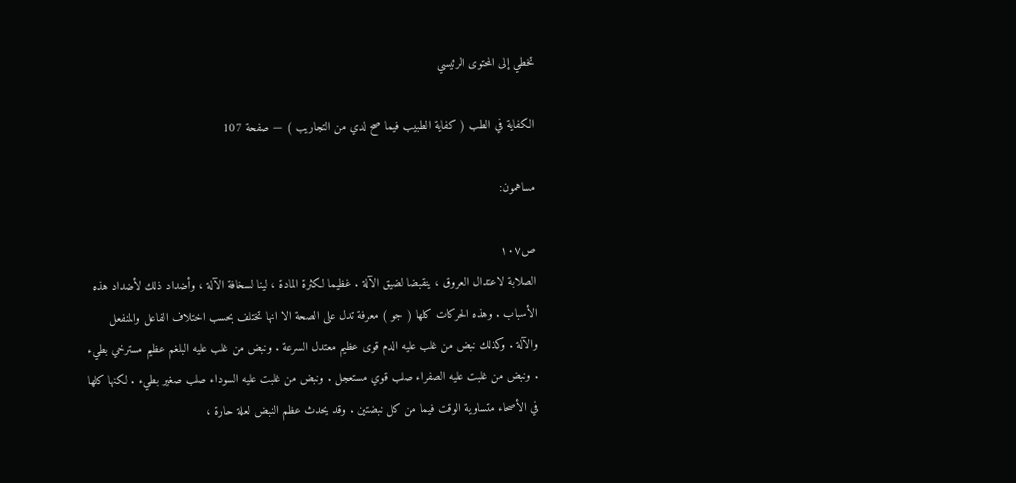تخطي إلى المحتوى الرئيسي

الكفاية في الطب ( كفاية الطبيب فيما صح لدي من التجاريب ) — صفحة 107

مساهمون:

ص١٠٧
الصلابة لاعتدال العروق ، ينقبضا لضيق الآلة . غظيما لكثرة المادة ، لينا لسخافة الآلة ، وأضداد ذلك لأضداد هذه الأسباب . وهذه الحركات كلها ( جو ) معرفة تدل على الصحة الا انها تختلف بحسب اختلاف الفاعل والمنفعل والآلة . وكذلك نبض من غلب عليه الدم قوى عظيم معتدل السرعة . ونبض من غلب عليه البلغم عظيم مسترخي بطيء . ونبض من غلبت عليه الصفراء صلب قوي مستعجل . ونبض من غلبت عليه السوداء صلب صغير بطيء . لكنها كلها في الأصحاء متساوية الوقت فيما من كل نبضتين . وقد يحدث عظم النبض لعلة حارة ،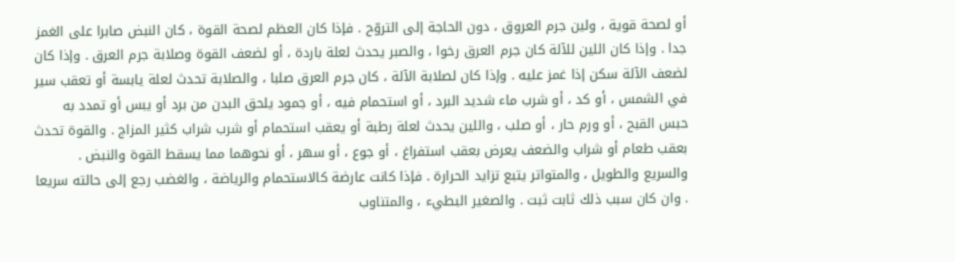أو لصحة قوية ، ولين جرم العروق ، دون الحاجة إلى التروّح . فإذا كان العظم لصحة القوة ، كان النبض صابرا على الغمز جدا . وإذا كان اللين للآلة كان جرم العرق رخوا ، والصبر يحدث لعلة باردة ، أو لضعف القوة وصلابة جرم العرق . وإذا كان لضعف الآلة سكن إذا غمز عليه . وإذا كان لصلابة الآلة ، كان جرم العرق صلبا ، والصلابة تحدث لعلة يابسة أو تعقب سير في الشمس ، أو كد ، أو شرب ماء شديد البرد ، أو استحمام فيه ، أو جمود يلحق البدن من برد أو يبس أو تمدد به حبس القبح ، أو ورم حار ، أو صلب ، واللين يحدث لعلة رطبة أو يعقب استحمام أو شرب شراب كثير المزاج . والقوة تحدث بعقب طعام أو شراب والضعف يعرض بعقب استفراغ ، أو جوع ، أو سهر ، أو نحوهما مما يسقط القوة والنبض . والسريع والطويل ، والمتواتر يتبع تزايد الحرارة . فإذا كانت عارضة كالاستحمام والرياضة ، والغضب رجع إلى حالته سريعا . وان كان سبب ذلك ثابت ثبت . والصغير البطيء ، والمتناوب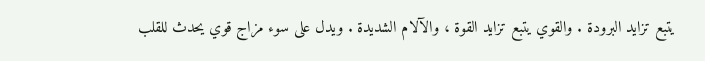يتبع تزايد البرودة . والقوي يتبع تزايد القوة ، والآلام الشديدة . ويدل على سوء مزاج قوي يحدث للقلب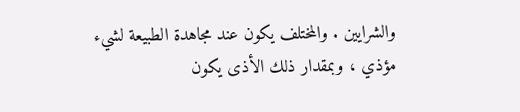والشرايين . والمختلف يكون عند مجاهدة الطبيعة لشيء مؤذي ، وبمقدار ذلك الأذى يكون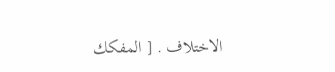الاختلاف . [ المفكك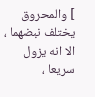] والمحروق يختلف نبضهما ، الا انه يزول سريعا ،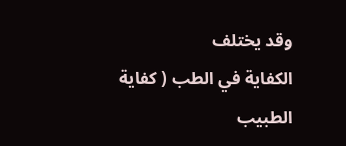وقد يختلف
الكفاية في الطب ( كفاية الطبيب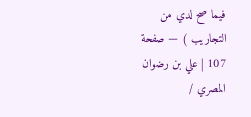فيما صح لدي من التجاريب ) — صفحة 107 | علي بن رضوان المصري /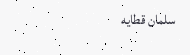سلمان قطايه